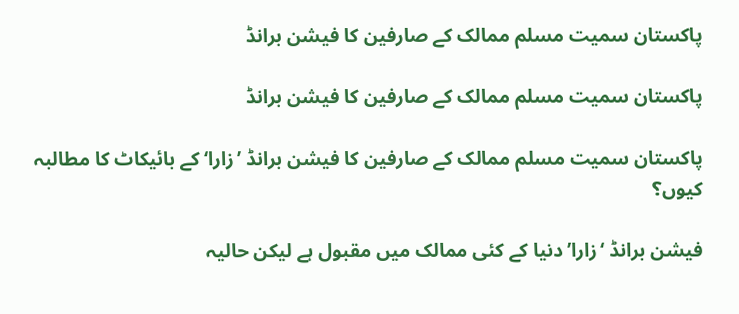پاکستان سمیت مسلم ممالک کے صارفین کا فیشن برانڈ

پاکستان سمیت مسلم ممالک کے صارفین کا فیشن برانڈ

پاکستان سمیت مسلم ممالک کے صارفین کا فیشن برانڈ ’زارا‘ کے بائیکاٹ کا مطالبہ کیوں؟

فیشن برانڈ ‘زارا’ دنیا کے کئی ممالک میں مقبول ہے لیکن حالیہ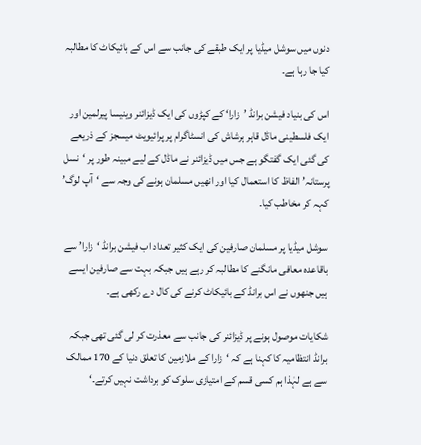دنوں میں سوشل میڈیا پر ایک طبقے کی جانب سے اس کے بائیکاٹ کا مطالبہ کیا جا رہا ہے۔

اس کی بنیاد فیشن برانڈ ’زارا‘ کے کپڑوں کی ایک ڈیزائنر وینیسا پیرلمین اور ایک فلسطینی ماڈل قاہر ہرشاش کی انسٹاگرام پر پرائیویٹ میسجز کے ذریعے کی گئی ایک گفتگو ہے جس میں ڈیزائنر نے ماڈل کے لیے مبینہ طور پر ‘نسل پرستانہ’ الفاظ کا استعمال کیا اور انھیں مسلمان ہونے کی وجہ سے ‘آپ لوگ’ کہہ کر مخاطب کیا۔

سوشل میڈیا پر مسلمان صارفین کی ایک کثیر تعداد اب فیشن برانڈ ‘زارا’ سے باقاعدہ معافی مانگنے کا مطالبہ کر رہے ہیں جبکہ بہت سے صارفین ایسے ہیں جنھوں نے اس برانڈ کے بائیکاٹ کرنے کی کال دے رکھی ہے۔

شکایات موصول ہونے پر ڈیزائنر کی جانب سے معذرت کر لی گئی تھی جبکہ برانڈ انتظامیہ کا کہنا ہے کہ ‘زارا کے ملازمین کا تعلق دنیا کے 170 ممالک سے ہے لہٰذا ہم کسی قسم کے امتیازی سلوک کو برداشت نہیں کرتے۔‘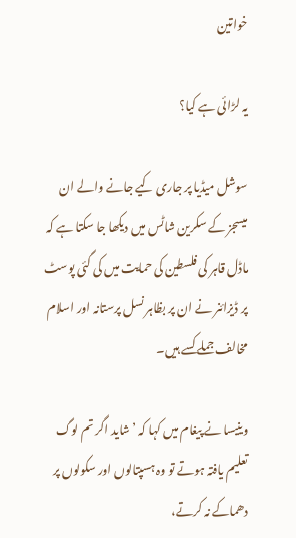خواتین

یہ لڑائی ہے کیا؟

سوشل میڈیا پر جاری کیے جانے والے ان میسجز کے سکرین شاٹس میں دیکھا جا سکتا ہے کہ ماڈل قاہر کی فلسطین کی حمایت میں کی گئی پوسٹ پر ڈیزائنر نے ان پر بظاہر نسل پرستانہ اور اسلام مخالف جملے کسے ہیں۔

وینیسا نے پیغام میں کہا کہ ’شاید اگر تم لوگ تعلیم یافتہ ہوتے تو وہ ہسپتالوں اور سکولوں پر دھماکے نہ کرتے،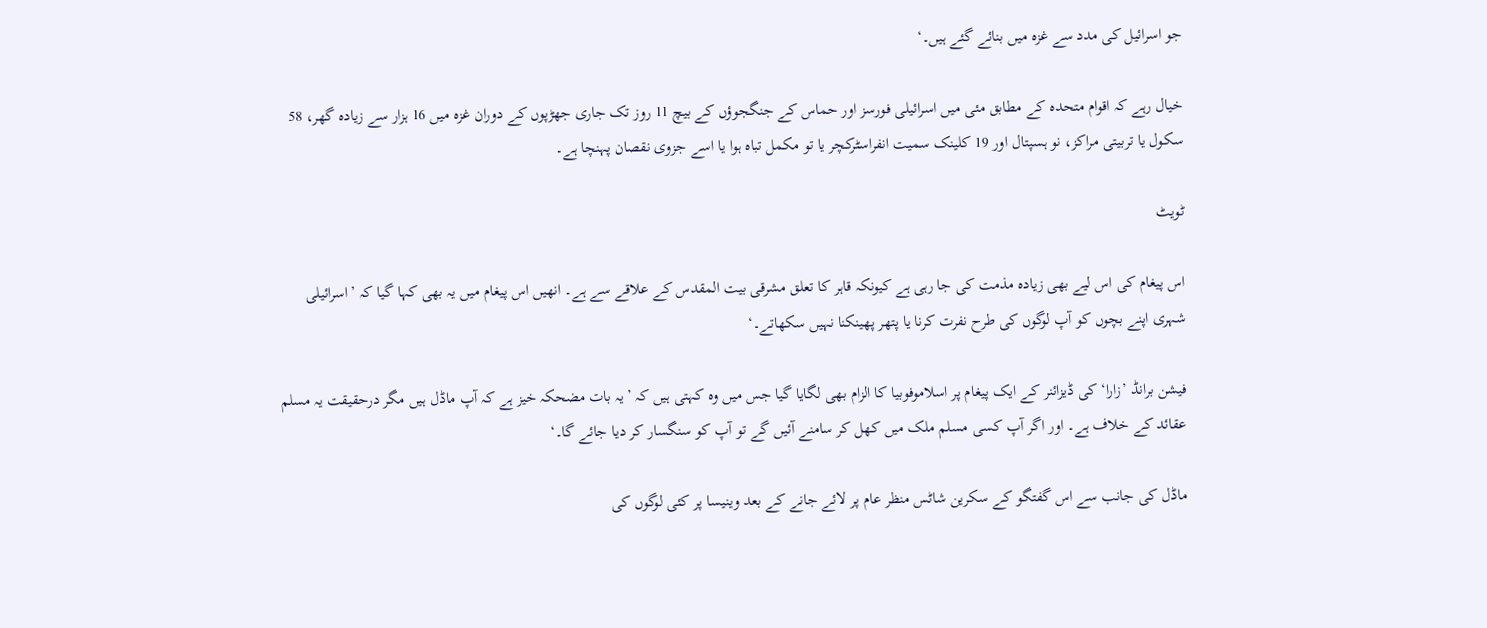جو اسرائیل کی مدد سے غزہ میں بنائے گئے ہیں۔‘

خیال رہے کہ اقوام متحدہ کے مطابق مئی میں اسرائیلی فورسز اور حماس کے جنگجوؤں کے بیچ 11 روز تک جاری جھڑپوں کے دوران غزہ میں 16 ہزار سے زیادہ گھر، 58 سکول یا تربیتی مراکز، نو ہسپتال اور 19 کلینک سمیت انفراسٹرکچر یا تو مکمل تباہ ہوا یا اسے جزوی نقصان پہنچا ہے۔

ٹویٹ

اس پیغام کی اس لیے بھی زیادہ مذمت کی جا رہی ہے کیونکہ قاہر کا تعلق مشرقی بیت المقدس کے علاقے سے ہے۔ انھیں اس پیغام میں یہ بھی کہا گیا کہ ’اسرائیلی شہری اپنے بچوں کو آپ لوگوں کی طرح نفرت کرنا یا پتھر پھینکنا نہیں سکھاتے۔‘

فیشن برانڈ ’زارا‘ کی ڈیزائنر کے ایک پیغام پر اسلاموفوبیا کا الزام بھی لگایا گیا جس میں وہ کہتی ہیں کہ ’یہ بات مضحکہ خیز ہے کہ آپ ماڈل ہیں مگر درحقیقت یہ مسلم عقائد کے خلاف ہے۔ اور اگر آپ کسی مسلم ملک میں کھل کر سامنے آئیں گے تو آپ کو سنگسار کر دیا جائے گا۔‘

ماڈل کی جانب سے اس گفتگو کے سکرین شاٹس منظر عام پر لائے جانے کے بعد وینیسا پر کئی لوگوں کی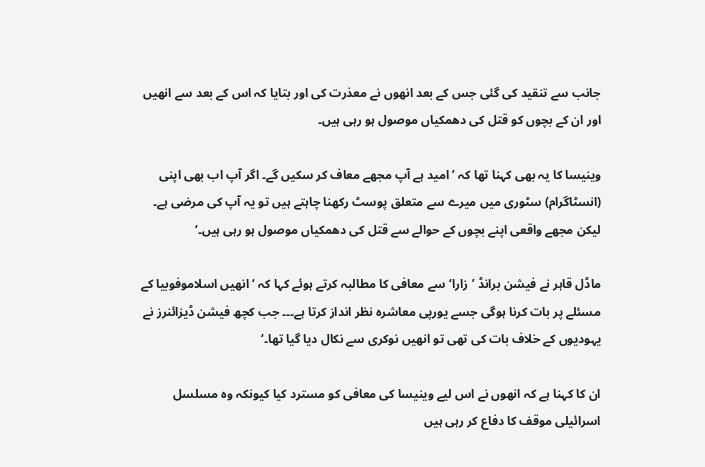جانب سے تنقید کی گئی جس کے بعد انھوں نے معذرت کی اور بتایا کہ اس کے بعد سے انھیں اور ان کے بچوں کو قتل کی دھمکیاں موصول ہو رہی ہیں۔

وینیسا کا یہ بھی کہنا تھا کہ ’امید ہے آپ مجھے معاف کر سکیں گے۔ اگر آپ اب بھی اپنی (انسٹاگرام) سٹوری میں میرے سے متعلق پوسٹ رکھنا چاہتے ہیں تو یہ آپ کی مرضی ہے۔ لیکن مجھے واقعی اپنے بچوں کے حوالے سے قتل کی دھمکیاں موصول ہو رہی ہیں۔‘

ماڈل قاہر نے فیشن برانڈ ’زارا‘ سے معافی کا مطالبہ کرتے ہوئے کہا کہ ‘انھیں اسلاموفوبیا کے مسئلے پر بات کرنا ہوگی جسے یورپی معاشرہ نظر انداز کرتا ہے۔۔۔ جب کچھ فیشن ڈیزائنرز نے یہودیوں کے خلاف بات کی تھی تو انھیں نوکری سے نکال دیا گیا تھا۔‘

ان کا کہنا ہے کہ انھوں نے اس لیے وینیسا کی معافی کو مسترد کیا کیونکہ وہ مسلسل اسرائیلی موقف کا دفاع کر رہی ہیں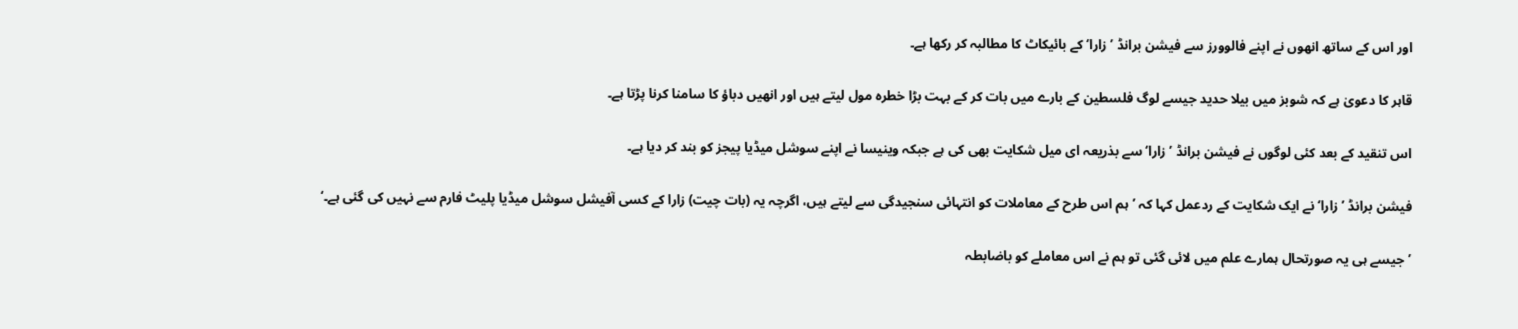اور اس کے ساتھ انھوں نے اپنے فالوورز سے فیشن برانڈ ’زارا‘ کے بائیکاٹ کا مطالبہ کر رکھا ہے۔

قاہر کا دعویٰ ہے کہ شوبز میں بیلا حدید جیسے لوگ فلسطین کے بارے میں بات کر کے بہت بڑا خطرہ مول لیتے ہیں اور انھیں دباؤ کا سامنا کرنا پڑتا ہے۔

اس تنقید کے بعد کئی لوگوں نے فیشن برانڈ ’زارا‘ سے بذریعہ ای میل شکایت بھی کی ہے جبکہ وینیسا نے اپنے سوشل میڈیا پیجز کو بند کر دیا ہے۔

فیشن برانڈ ’زارا‘ نے ایک شکایت کے ردعمل کہا کہ ’ہم اس طرح کے معاملات کو انتہائی سنجیدگی سے لیتے ہیں، اگرچہ یہ (بات چیت) زارا کے کسی آفیشل سوشل میڈیا پلیٹ فارم سے نہیں کی گئی ہے۔‘

’جیسے ہی یہ صورتحال ہمارے علم میں لائی گئی تو ہم نے اس معاملے کو باضابطہ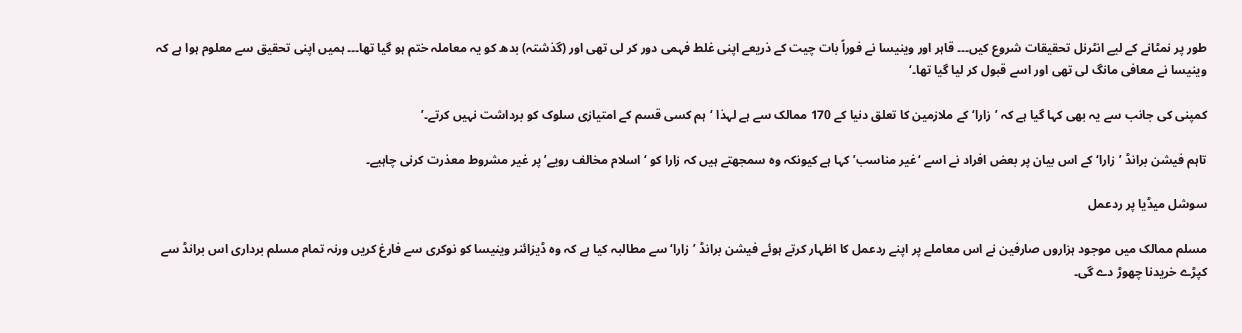طور پر نمٹانے کے لیے انٹرنل تحقیقات شروع کیں۔۔۔ قاہر اور وینیسا نے فوراً بات چیت کے ذریعے اپنی غلط فہمی دور کر لی تھی اور (گذشتہ) بدھ کو یہ معاملہ ختم ہو گیا تھا۔۔۔ ہمیں اپنی تحقیق سے معلوم ہوا ہے کہ وینیسا نے معافی مانگ لی تھی اور اسے قبول کر لیا گیا تھا۔‘

کمپنی کی جانب سے یہ بھی کہا گیا ہے کہ ’زارا‘ کے ملازمین کا تعلق دنیا کے 170 ممالک سے ہے لہذا ‘ہم کسی قسم کے امتیازی سلوک کو برداشت نہیں کرتے۔’

تاہم فیشن برانڈ ’زارا‘ کے اس بیان پر بعض افراد نے اسے ‘غیر مناسب’ کہا ہے کیونکہ وہ سمجھتے ہیں کہ زارا کو ‘اسلام مخالف رویے’ پر غیر مشروط معذرت کرنی چاہیے۔

سوشل میڈیا پر ردعمل

مسلم ممالک میں موجود ہزاروں صارفین نے اس معاملے پر اپنے ردعمل کا اظہار کرتے ہوئے فیشن برانڈ ’زارا‘ سے مطالبہ کیا ہے کہ وہ ڈیزائنر وینیسا کو نوکری سے فارغ کریں ورنہ تمام مسلم برداری اس برانڈ سے کپڑے خریدنا چھوڑ دے گی۔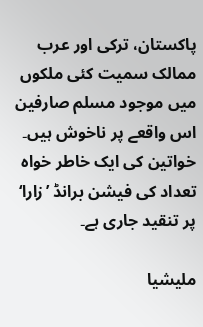پاکستان، ترکی اور عرب ممالک سمیت کئی ملکوں میں موجود مسلم صارفین اس واقعے پر ناخوش ہیں۔ خواتین کی ایک خاطر خواہ تعداد کی فیشن برانڈ ’زارا‘ پر تنقید جاری ہے۔

ملیشیا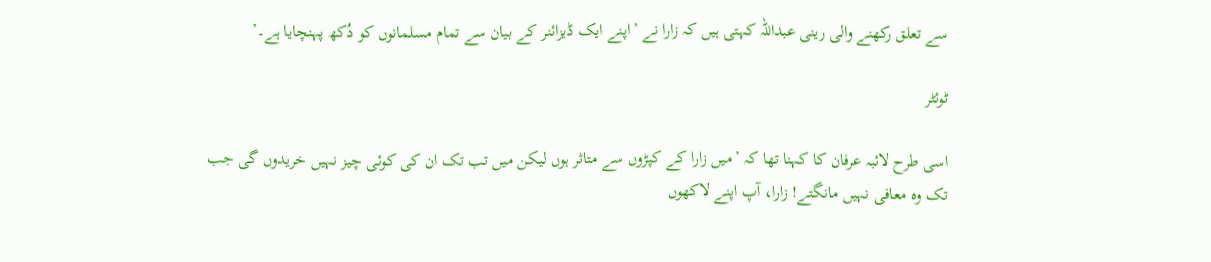سے تعلق رکھنے والی رینی عبداللہ کہتی ہیں کہ زارا نے ’اپنے ایک ڈیزائنر کے بیان سے تمام مسلمانوں کو دُکھ پہنچایا ہے۔’

ٹوئٹر

اسی طرح لائبہ عرفان کا کہنا تھا کہ ’میں زارا کے کپڑوں سے متاثر ہوں لیکن میں تب تک ان کی کوئی چیز نہیں خریدوں گی جب تک وہ معافی نہیں مانگتے! زارا، آپ اپنے لاکھوں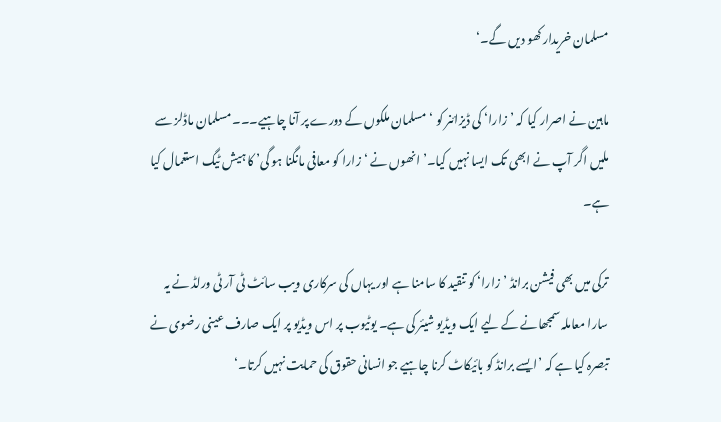مسلمان خریدار کھو دیں گے۔‘

ماہین نے اصرار کیا کہ ’زارا‘ کی ڈیزائنر کو ‘مسلمان ملکوں کے دورے پر آنا چاہیے۔۔۔ مسلمان ماڈلز سے ملیں اگر آپ نے ابھی تک ایسا نہیں کیا۔’ انھوں نے ‘زارا کو معافی مانگنا ہو گی’ کا ہیش ٹیگ استعمال کیا ہے۔

ترکی میں بھی فیشن برانڈ ’زارا‘ کو تنقید کا سامنا ہے اور یہاں کی سرکاری ویب سائٹ ٹی آر ٹی ورلڈ نے یہ سارا معاملہ سمجھانے کے لیے ایک ویڈیو شیئر کی ہے۔ یوٹیوب پر اس ویڈیو پر ایک صارف عینی رضوی نے تبصرہ کیا ہے کہ ’ایسے برانڈ کو بائیکاٹ کرنا چاہیے جو انسانی حقوق کی حمایت نہیں کرتا۔‘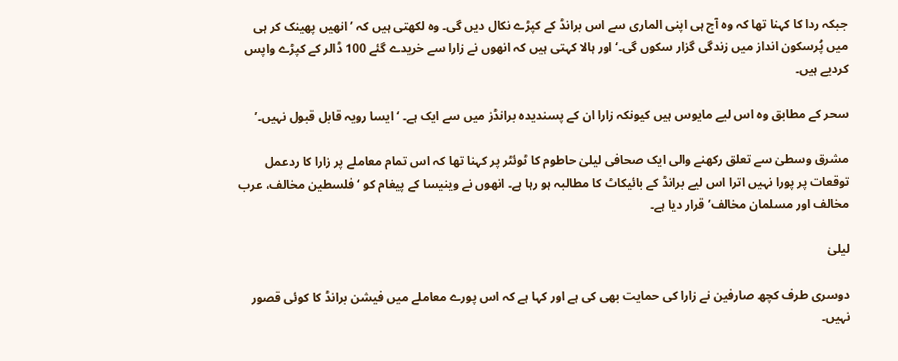جبکہ ردا کا کہنا تھا کہ وہ آج ہی اپنی الماری سے اس برانڈ کے کپڑے نکال دیں گی۔ وہ لکھتی ہیں کہ ’انھیں پھینک کر ہی میں پُرسکون انداز میں زندگی گزار سکوں گی۔‘ اور ہالا کہتی ہیں کہ انھوں نے زارا سے خریدے گئے 100 ڈالر کے کپڑے واپس کردیے ہیں۔

سحر کے مطابق وہ اس لیے مایوس ہیں کیونکہ زارا ان کے پسندیدہ برانڈز میں سے ایک ہے۔ ‘ایسا رویہ قابل قبول نہیں۔’

مشرق وسطیٰ سے تعلق رکھنے والی ایک صحافی لیلیٰ حاطوم کا ٹوئٹر پر کہنا تھا کہ اس تمام معاملے پر زارا کا ردعمل توقعات پر پورا نہیں اترا اس لیے برانڈ کے بائیکاٹ کا مطالبہ ہو رہا ہے۔ انھوں نے وینیسا کے پیغام کو ‘فلسطین مخالف، عرب مخالف اور مسلمان مخالف’ قرار دیا ہے۔

لیلیٰ

دوسری طرف کچھ صارفین نے زارا کی حمایت بھی کی ہے اور کہا ہے کہ اس پورے معاملے میں فیشن برانڈ کا کوئی قصور نہیں۔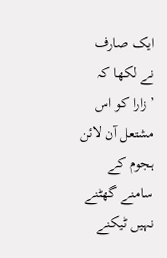ایک صارف نے لکھا کہ ’زارا کو اس مشتعل آن لائن ہجوم کے سامنے گھٹنے نہیں ٹیکنے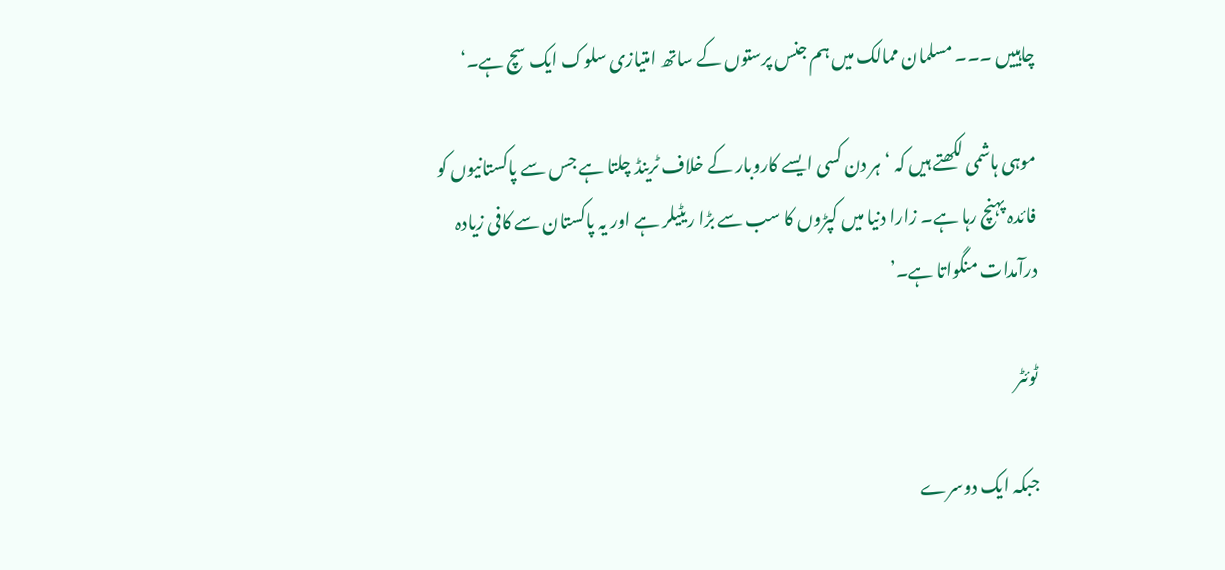چاہییں ۔۔۔ مسلمان ممالک میں ہم جنس پرستوں کے ساتھ امتیازی سلوک ایک سچ ہے۔‘

موہی ہاشمی لکھتے ہیں کہ ‘ہر دن کسی ایسے کاروبار کے خلاف ٹرینڈ چلتا ہے جس سے پاکستانیوں کو فائدہ پہنچ رہا ہے۔ زارا دنیا میں کپڑوں کا سب سے بڑا ریٹیلر ہے اور یہ پاکستان سے کافی زیادہ درآمدات منگواتا ہے۔’

ٹوئٹر

جبکہ ایک دوسرے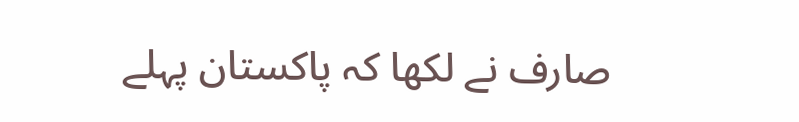صارف نے لکھا کہ پاکستان پہلے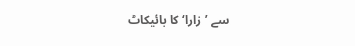سے ’زارا‘ کا بائیکاٹ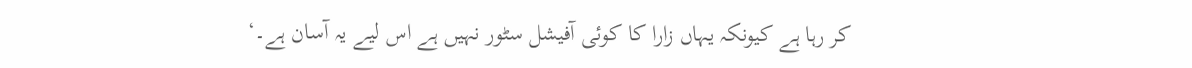کر رہا ہے کیونکہ یہاں زارا کا کوئی آفیشل سٹور نہیں ہے اس لیے یہ آسان ہے۔‘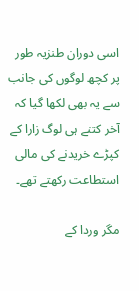اسی دوران طنزیہ طور پر کچھ لوگوں کی جانب سے یہ بھی لکھا گیا کہ آخر کتنے ہی لوگ زارا کے کپڑے خریدنے کی مالی استطاعت رکھتے تھے۔

مگر وردا کے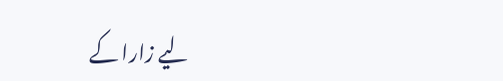لیے زارا کے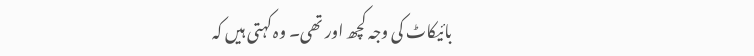بائیکاٹ کی وجہ کچھ اور تھی۔ وہ کہتی ہیں کہ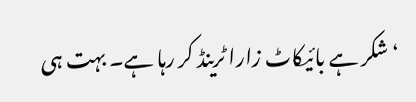‘شکر ہے بائیکاٹ زارا ٹرینڈ کر رہا ہے۔ بہت ہی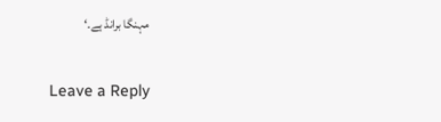مہنگا برانڈ ہے۔‘

Leave a Reply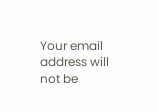Your email address will not be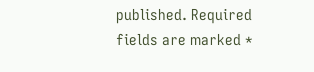published. Required fields are marked *